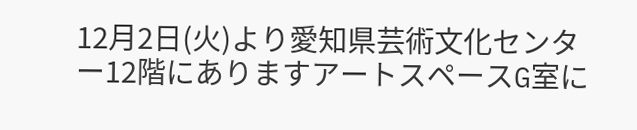12月2日(火)より愛知県芸術文化センター12階にありますアートスペースG室に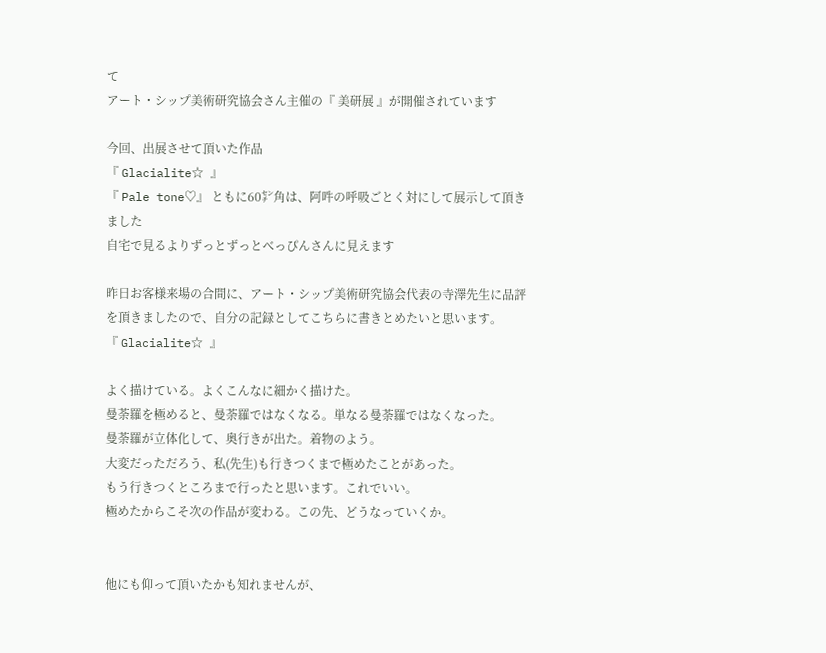て
アート・シップ美術研究協会さん主催の『 美研展 』が開催されています

今回、出展させて頂いた作品
『 Glacialite☆ 』
『 Pale tone♡』 ともに60㌢角は、阿吽の呼吸ごとく対にして展示して頂きました
自宅で見るよりずっとずっとべっぴんさんに見えます

昨日お客様来場の合間に、アート・シップ美術研究協会代表の寺澤先生に品評を頂きましたので、自分の記録としてこちらに書きとめたいと思います。
『 Glacialite☆ 』

よく描けている。よくこんなに細かく描けた。
曼荼羅を極めると、曼荼羅ではなくなる。単なる曼荼羅ではなくなった。
曼荼羅が立体化して、奥行きが出た。着物のよう。
大変だっただろう、私(先生)も行きつくまで極めたことがあった。
もう行きつくところまで行ったと思います。これでいい。
極めたからこそ次の作品が変わる。この先、どうなっていくか。


他にも仰って頂いたかも知れませんが、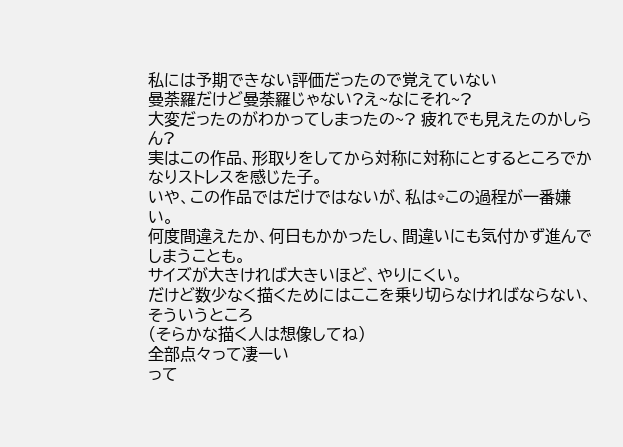私には予期できない評価だったので覚えていない
曼荼羅だけど曼荼羅じゃない?え~なにそれ~?
大変だったのがわかってしまったの~? 疲れでも見えたのかしらん?
実はこの作品、形取りをしてから対称に対称にとするところでかなりストレスを感じた子。
いや、この作品ではだけではないが、私は⇧この過程が一番嫌い。
何度間違えたか、何日もかかったし、間違いにも気付かず進んでしまうことも。
サイズが大きければ大きいほど、やりにくい。
だけど数少なく描くためにはここを乗り切らなければならない、そういうところ
(そらかな描く人は想像してね)
全部点々って凄ーい
って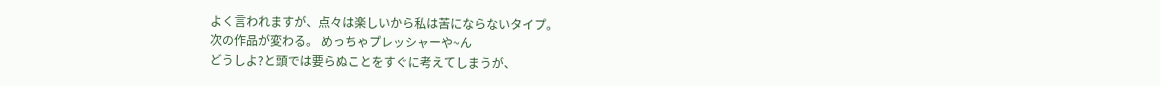よく言われますが、点々は楽しいから私は苦にならないタイプ。
次の作品が変わる。 めっちゃプレッシャーや~ん
どうしよ?と頭では要らぬことをすぐに考えてしまうが、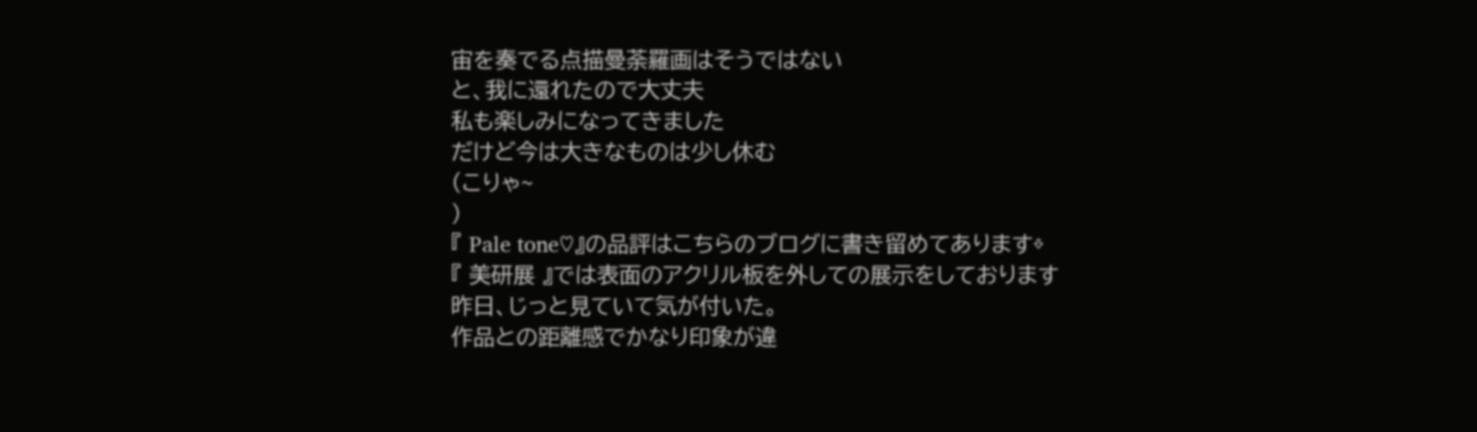宙を奏でる点描曼荼羅画はそうではない
と、我に還れたので大丈夫
私も楽しみになってきました
だけど今は大きなものは少し休む
(こりゃ~
)
『 Pale tone♡』の品評はこちらのブログに書き留めてあります⇩
『 美研展 』では表面のアクリル板を外しての展示をしております
昨日、じっと見ていて気が付いた。
作品との距離感でかなり印象が違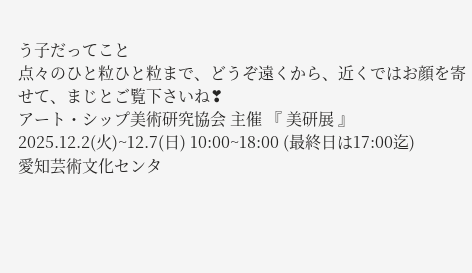う子だってこと
点々のひと粒ひと粒まで、どうぞ遠くから、近くではお顔を寄せて、まじとご覧下さいね❣
アート・シップ美術研究協会 主催 『 美研展 』
2025.12.2(火)~12.7(日) 10:00~18:00 (最終日は17:00迄)
愛知芸術文化センタ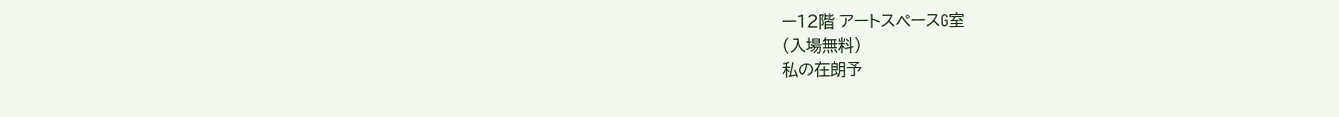ー12階 アートスペースG室
(入場無料)
私の在朗予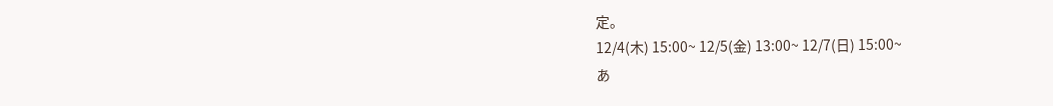定。
12/4(木) 15:00~ 12/5(金) 13:00~ 12/7(日) 15:00~
あ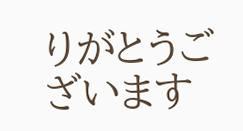りがとうございます